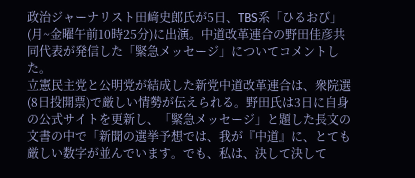政治ジャーナリスト田﨑史郎氏が5日、TBS系「ひるおび」(月~金曜午前10時25分)に出演。中道改革連合の野田佳彦共同代表が発信した「緊急メッセージ」についてコメントした。
立憲民主党と公明党が結成した新党中道改革連合は、衆院選(8日投開票)で厳しい情勢が伝えられる。野田氏は3日に自身の公式サイトを更新し、「緊急メッセージ」と題した長文の文書の中で「新聞の選挙予想では、我が『中道』に、とても厳しい数字が並んでいます。でも、私は、決して決して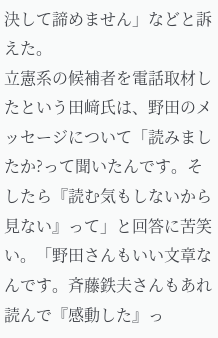決して諦めません」などと訴えた。
立憲系の候補者を電話取材したという田﨑氏は、野田のメッセージについて「読みましたか?って聞いたんです。そしたら『読む気もしないから見ない』って」と回答に苦笑い。「野田さんもいい文章なんです。斉藤鉄夫さんもあれ読んで『感動した』っ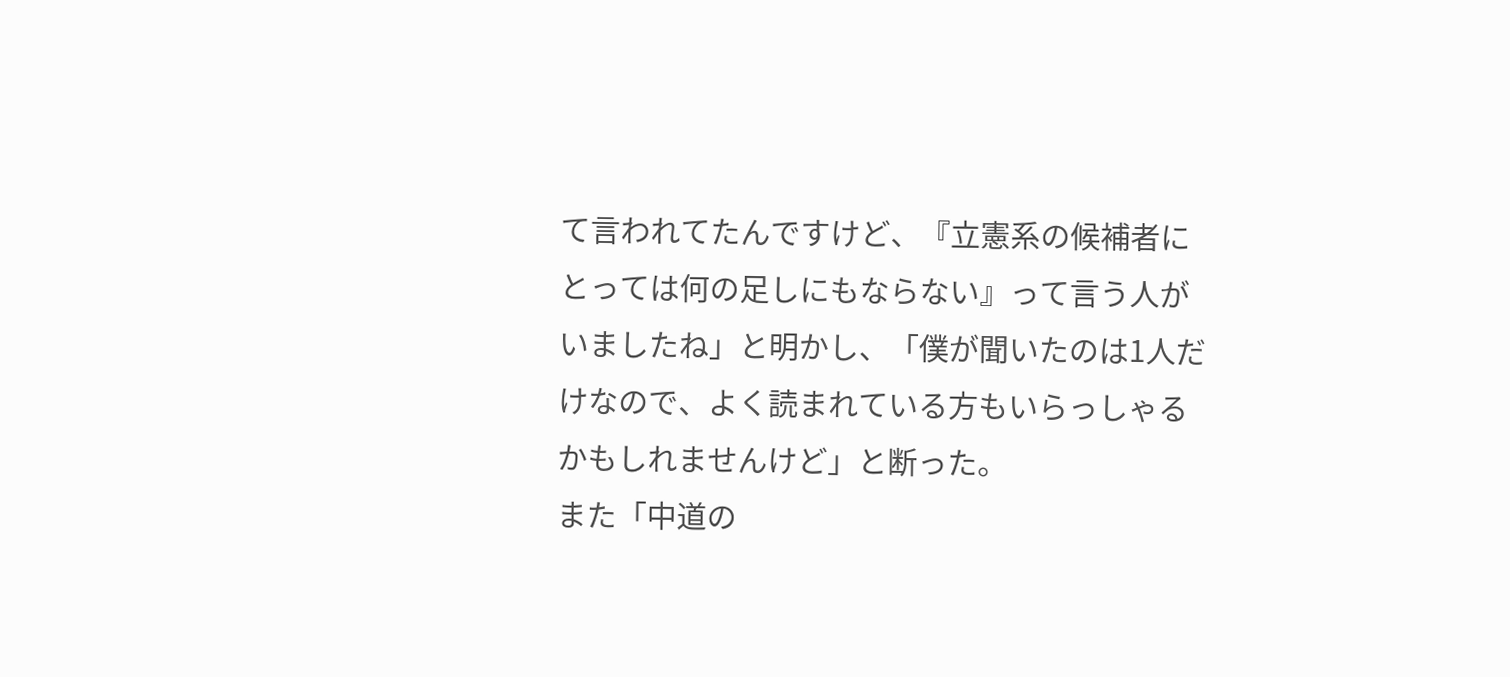て言われてたんですけど、『立憲系の候補者にとっては何の足しにもならない』って言う人がいましたね」と明かし、「僕が聞いたのは1人だけなので、よく読まれている方もいらっしゃるかもしれませんけど」と断った。
また「中道の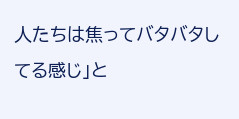人たちは焦ってバタバタしてる感じ」と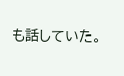も話していた。